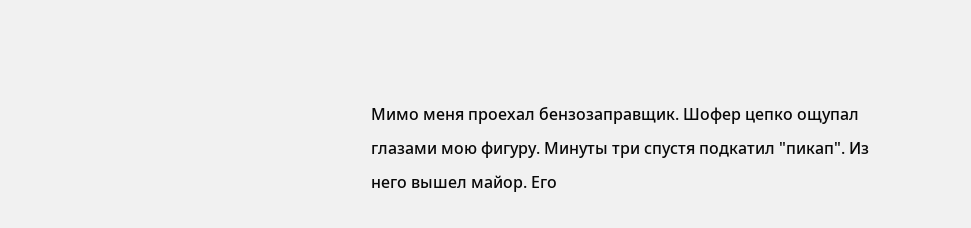Мимо меня проехал бензозаправщик. Шофер цепко ощупал глазами мою фигуру. Минуты три спустя подкатил "пикап". Из него вышел майор. Его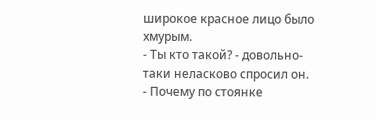широкое красное лицо было хмурым.
- Ты кто такой? - довольно-таки неласково спросил он. - Почему по стоянке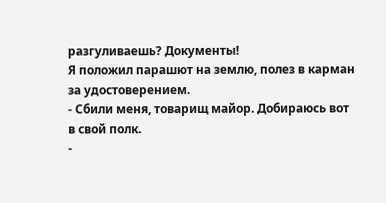разгуливаешь? Документы!
Я положил парашют на землю, полез в карман за удостоверением.
- Сбили меня, товарищ майор. Добираюсь вот в свой полк.
-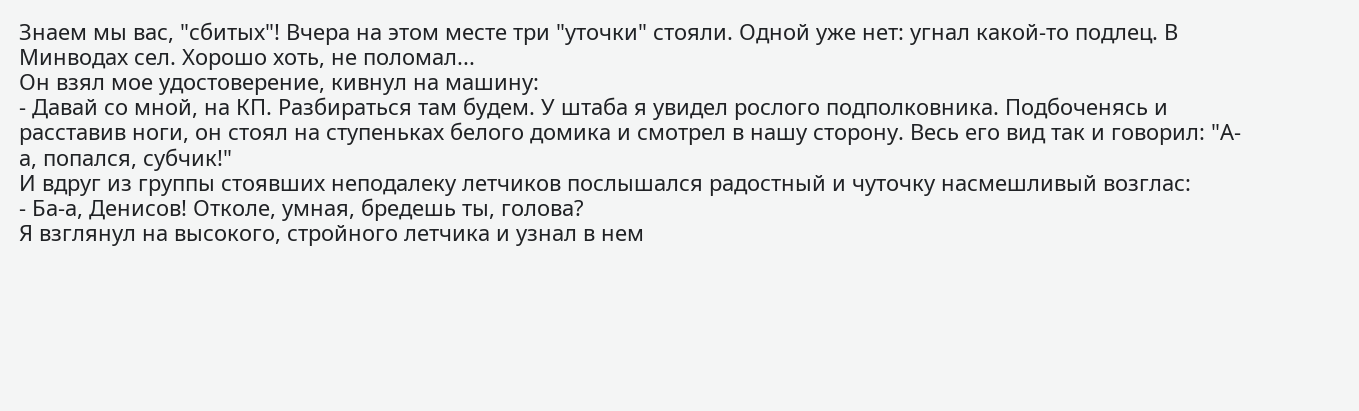Знаем мы вас, "сбитых"! Вчера на этом месте три "уточки" стояли. Одной уже нет: угнал какой-то подлец. В Минводах сел. Хорошо хоть, не поломал...
Он взял мое удостоверение, кивнул на машину:
- Давай со мной, на КП. Разбираться там будем. У штаба я увидел рослого подполковника. Подбоченясь и расставив ноги, он стоял на ступеньках белого домика и смотрел в нашу сторону. Весь его вид так и говорил: "А-а, попался, субчик!"
И вдруг из группы стоявших неподалеку летчиков послышался радостный и чуточку насмешливый возглас:
- Ба-а, Денисов! Отколе, умная, бредешь ты, голова?
Я взглянул на высокого, стройного летчика и узнал в нем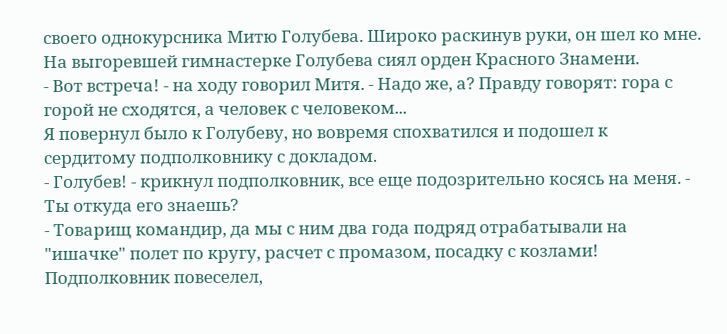своего однокурсника Митю Голубева. Широко раскинув руки, он шел ко мне. На выгоревшей гимнастерке Голубева сиял орден Красного Знамени.
- Вот встреча! - на ходу говорил Митя. - Надо же, а? Правду говорят: гора с горой не сходятся, а человек с человеком...
Я повернул было к Голубеву, но вовремя спохватился и подошел к сердитому подполковнику с докладом.
- Голубев! - крикнул подполковник, все еще подозрительно косясь на меня. - Ты откуда его знаешь?
- Товарищ командир, да мы с ним два года подряд отрабатывали на "ишачке" полет по кругу, расчет с прoмазом, посадку с козлами!
Подполковник повеселел,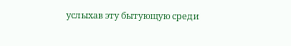услыхав эту бытующую среди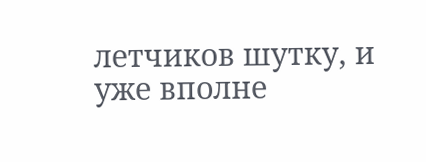летчиков шутку, и уже вполне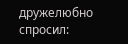дружелюбно спросил: